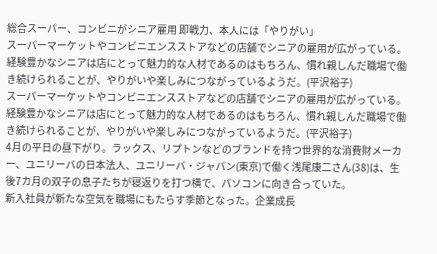総合スーパー、コンビニがシニア雇用 即戦力、本人には「やりがい」
スーパーマーケットやコンビニエンスストアなどの店舗でシニアの雇用が広がっている。経験豊かなシニアは店にとって魅力的な人材であるのはもちろん、慣れ親しんだ職場で働き続けられることが、やりがいや楽しみにつながっているようだ。(平沢裕子)
スーパーマーケットやコンビニエンスストアなどの店舗でシニアの雇用が広がっている。経験豊かなシニアは店にとって魅力的な人材であるのはもちろん、慣れ親しんだ職場で働き続けられることが、やりがいや楽しみにつながっているようだ。(平沢裕子)
4月の平日の昼下がり。ラックス、リプトンなどのブランドを持つ世界的な消費財メーカー、ユニリーバの日本法人、ユニリーバ・ジャパン(東京)で働く浅尾康二さん(38)は、生後7カ月の双子の息子たちが寝返りを打つ横で、パソコンに向き合っていた。
新入社員が新たな空気を職場にもたらす季節となった。企業成長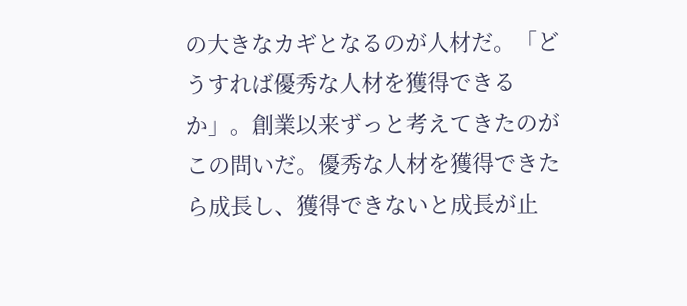の大きなカギとなるのが人材だ。「どうすれば優秀な人材を獲得できるか」。創業以来ずっと考えてきたのがこの問いだ。優秀な人材を獲得できたら成長し、獲得できないと成長が止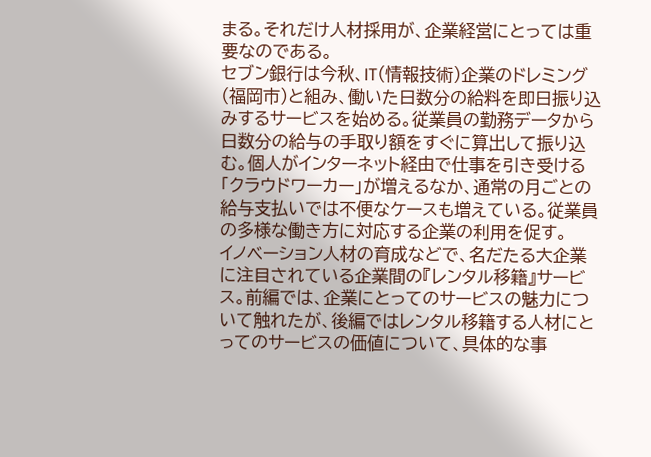まる。それだけ人材採用が、企業経営にとっては重要なのである。
セブン銀行は今秋、IT(情報技術)企業のドレミング(福岡市)と組み、働いた日数分の給料を即日振り込みするサービスを始める。従業員の勤務データから日数分の給与の手取り額をすぐに算出して振り込む。個人がインターネット経由で仕事を引き受ける「クラウドワーカー」が増えるなか、通常の月ごとの給与支払いでは不便なケースも増えている。従業員の多様な働き方に対応する企業の利用を促す。
イノベーション人材の育成などで、名だたる大企業に注目されている企業間の『レンタル移籍』サービス。前編では、企業にとってのサービスの魅力について触れたが、後編ではレンタル移籍する人材にとってのサービスの価値について、具体的な事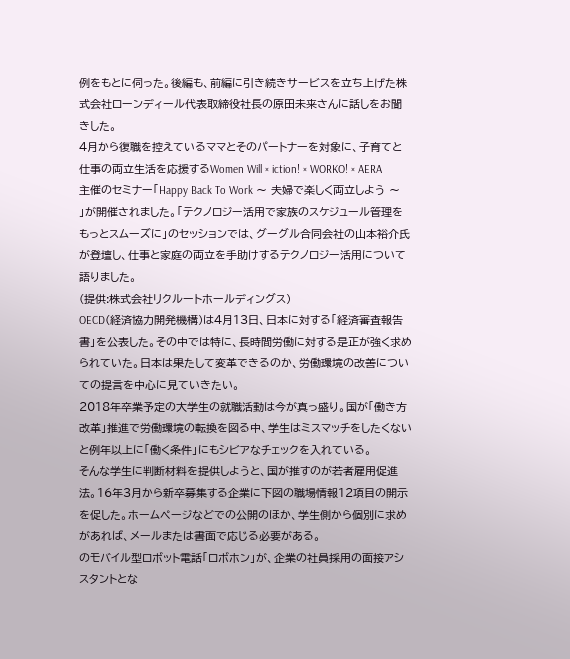例をもとに伺った。後編も、前編に引き続きサービスを立ち上げた株式会社ローンディール代表取締役社長の原田未来さんに話しをお聞きした。
4月から復職を控えているママとそのパートナーを対象に、子育てと仕事の両立生活を応援するWomen Will × iction! × WORKO! × AERA主催のセミナー「Happy Back To Work 〜 夫婦で楽しく両立しよう 〜 」が開催されました。「テクノロジー活用で家族のスケジュール管理をもっとスムーズに」のセッションでは、グーグル合同会社の山本裕介氏が登壇し、仕事と家庭の両立を手助けするテクノロジー活用について語りました。
(提供:株式会社リクルートホールディングス)
OECD(経済協力開発機構)は4月13日、日本に対する「経済審査報告書」を公表した。その中では特に、長時間労働に対する是正が強く求められていた。日本は果たして変革できるのか、労働環境の改善についての提言を中心に見ていきたい。
2018年卒業予定の大学生の就職活動は今が真っ盛り。国が「働き方改革」推進で労働環境の転換を図る中、学生はミスマッチをしたくないと例年以上に「働く条件」にもシビアなチェックを入れている。
そんな学生に判断材料を提供しようと、国が推すのが若者雇用促進法。16年3月から新卒募集する企業に下図の職場情報12項目の開示を促した。ホームページなどでの公開のほか、学生側から個別に求めがあれば、メールまたは書面で応じる必要がある。
のモバイル型ロボット電話「ロボホン」が、企業の社員採用の面接アシスタントとな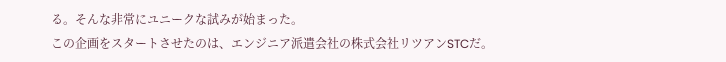る。そんな非常にユニークな試みが始まった。
この企画をスタートさせたのは、エンジニア派遣会社の株式会社リツアンSTCだ。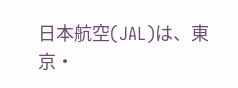日本航空(JAL)は、東京・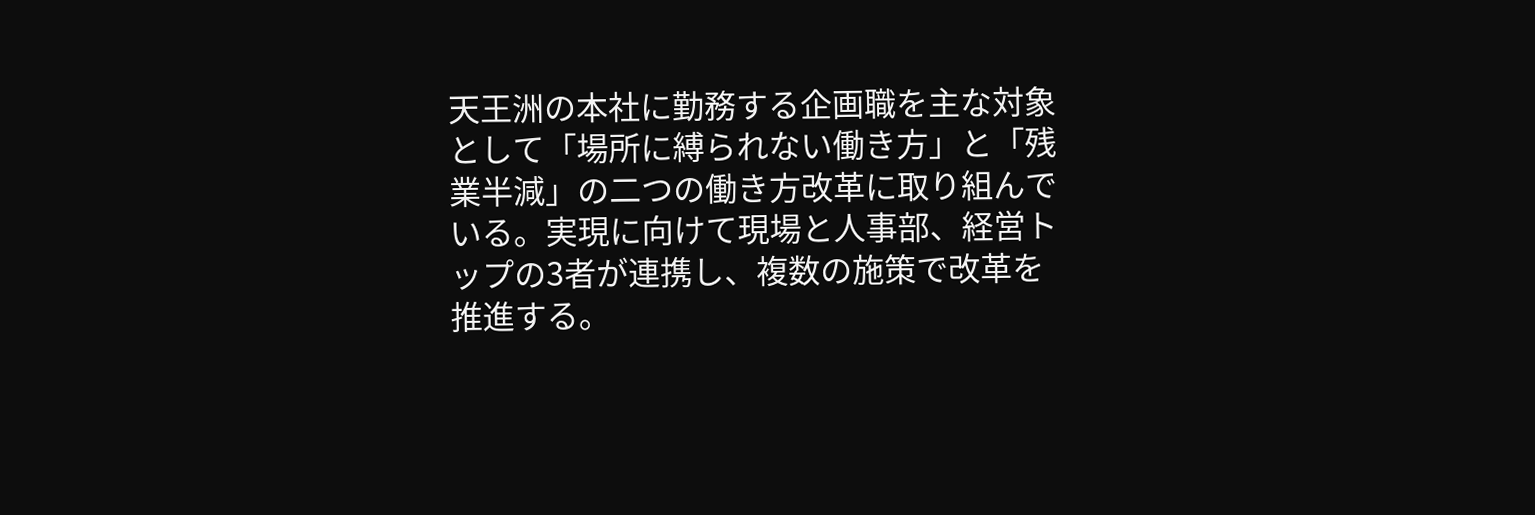天王洲の本社に勤務する企画職を主な対象として「場所に縛られない働き方」と「残業半減」の二つの働き方改革に取り組んでいる。実現に向けて現場と人事部、経営トップの3者が連携し、複数の施策で改革を推進する。